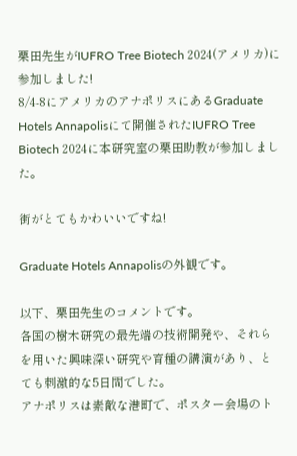栗田先生がIUFRO Tree Biotech 2024(アメリカ)に参加しました!
8/4-8にアメリカのアナポリスにあるGraduate Hotels Annapolisにて開催されたIUFRO Tree Biotech 2024に本研究室の栗田助教が参加しました。

街がとてもかわいいですね!

Graduate Hotels Annapolisの外観です。

以下、栗田先生のコメントです。
各国の樹木研究の最先端の技術開発や、それらを用いた興味深い研究や育種の講演があり、とても刺激的な5日間でした。
アナポリスは素敵な港町で、ポスター会場のト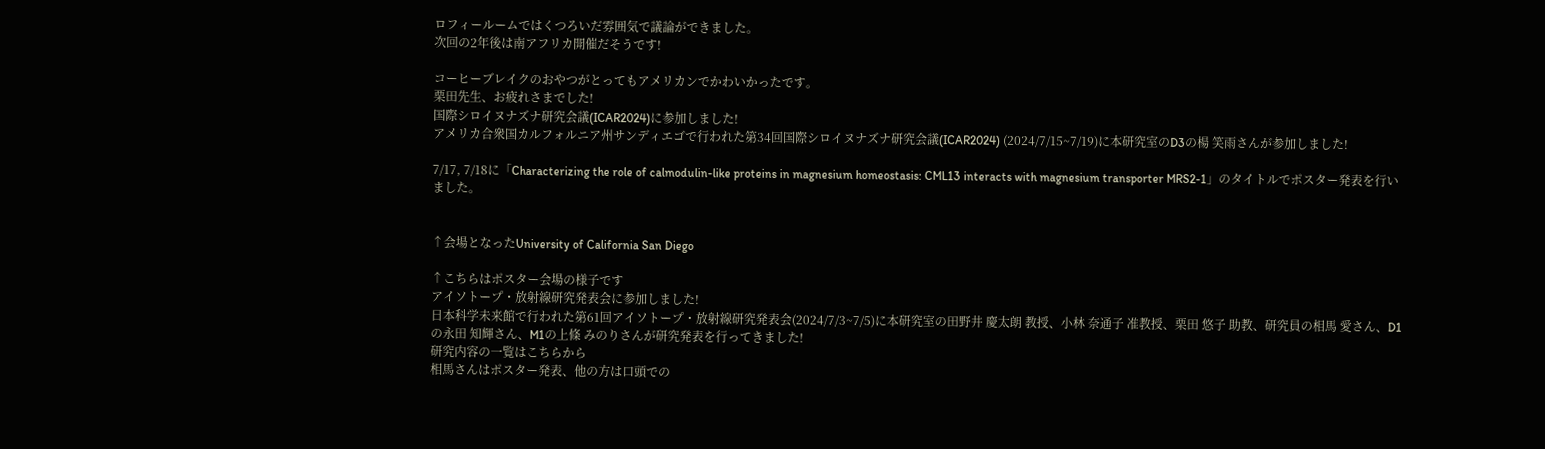ロフィールームではくつろいだ雰囲気で議論ができました。
次回の2年後は南アフリカ開催だそうです!

コーヒーブレイクのおやつがとってもアメリカンでかわいかったです。
栗田先生、お疲れさまでした!
国際シロイヌナズナ研究会議(ICAR2024)に参加しました!
アメリカ合衆国カルフォルニア州サンディエゴで行われた第34回国際シロイヌナズナ研究会議(ICAR2024) (2024/7/15~7/19)に本研究室のD3の楊 笑雨さんが参加しました!

7/17, 7/18に「Characterizing the role of calmodulin-like proteins in magnesium homeostasis: CML13 interacts with magnesium transporter MRS2-1」のタイトルでポスター発表を行いました。


↑会場となったUniversity of California San Diego

↑こちらはポスター会場の様子です
アイソトープ・放射線研究発表会に参加しました!
日本科学未来館で行われた第61回アイソトープ・放射線研究発表会(2024/7/3~7/5)に本研究室の田野井 慶太朗 教授、小林 奈通子 准教授、栗田 悠子 助教、研究員の相馬 愛さん、D1の永田 知輝さん、M1の上條 みのりさんが研究発表を行ってきました!
研究内容の一覧はこちらから
相馬さんはポスター発表、他の方は口頭での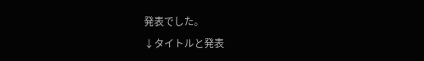発表でした。
↓タイトルと発表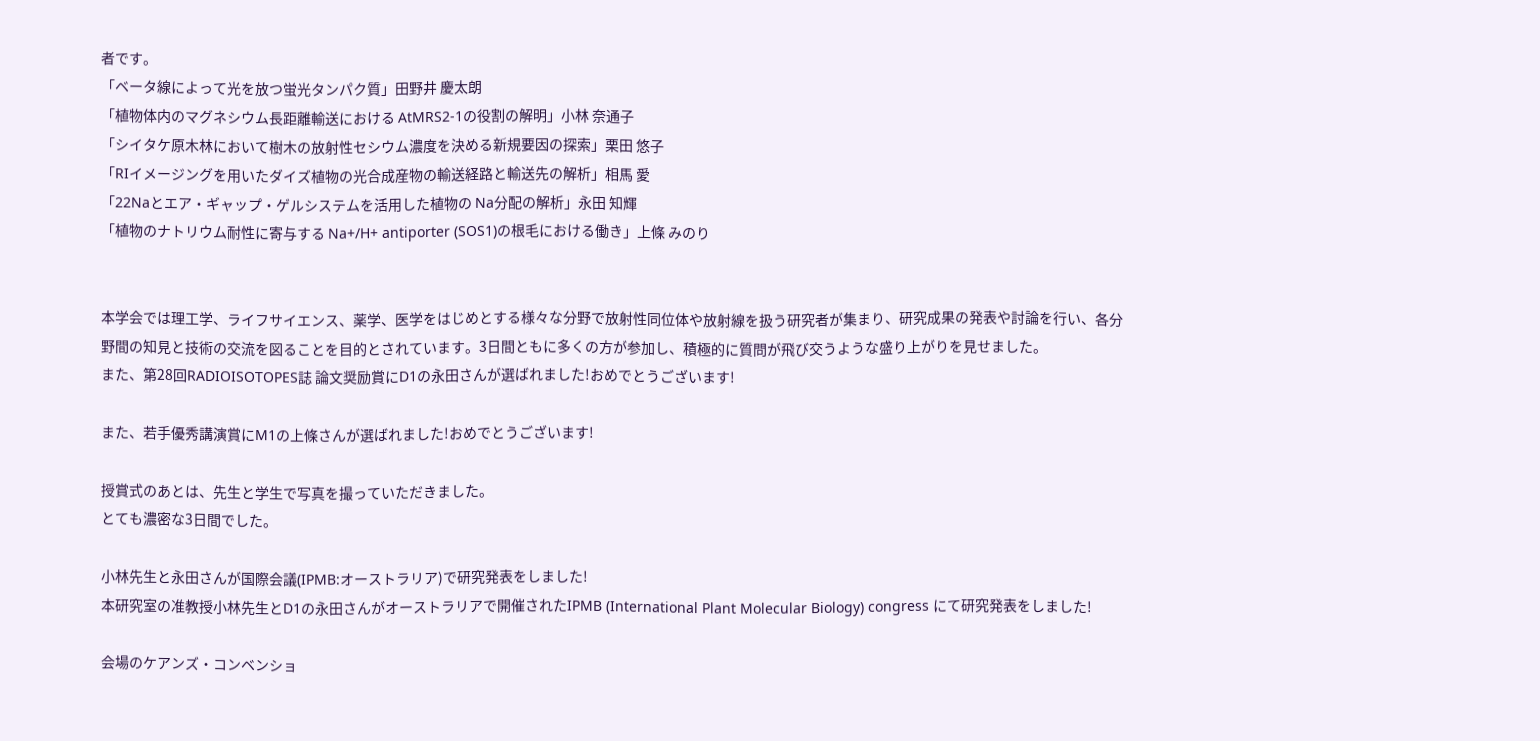者です。
「ベータ線によって光を放つ蛍光タンパク質」田野井 慶太朗
「植物体内のマグネシウム長距離輸送における AtMRS2-1の役割の解明」小林 奈通子
「シイタケ原木林において樹木の放射性セシウム濃度を決める新規要因の探索」栗田 悠子
「RIイメージングを用いたダイズ植物の光合成産物の輸送経路と輸送先の解析」相馬 愛
「22Naとエア・ギャップ・ゲルシステムを活用した植物の Na分配の解析」永田 知輝
「植物のナトリウム耐性に寄与する Na+/H+ antiporter (SOS1)の根毛における働き」上條 みのり


本学会では理工学、ライフサイエンス、薬学、医学をはじめとする様々な分野で放射性同位体や放射線を扱う研究者が集まり、研究成果の発表や討論を行い、各分野間の知見と技術の交流を図ることを目的とされています。3日間ともに多くの方が参加し、積極的に質問が飛び交うような盛り上がりを見せました。
また、第28回RADIOISOTOPES誌 論文奨励賞にD1の永田さんが選ばれました!おめでとうございます!

また、若手優秀講演賞にM1の上條さんが選ばれました!おめでとうございます!

授賞式のあとは、先生と学生で写真を撮っていただきました。
とても濃密な3日間でした。

小林先生と永田さんが国際会議(IPMB:オーストラリア)で研究発表をしました!
本研究室の准教授小林先生とD1の永田さんがオーストラリアで開催されたIPMB (International Plant Molecular Biology) congress にて研究発表をしました!

会場のケアンズ・コンベンショ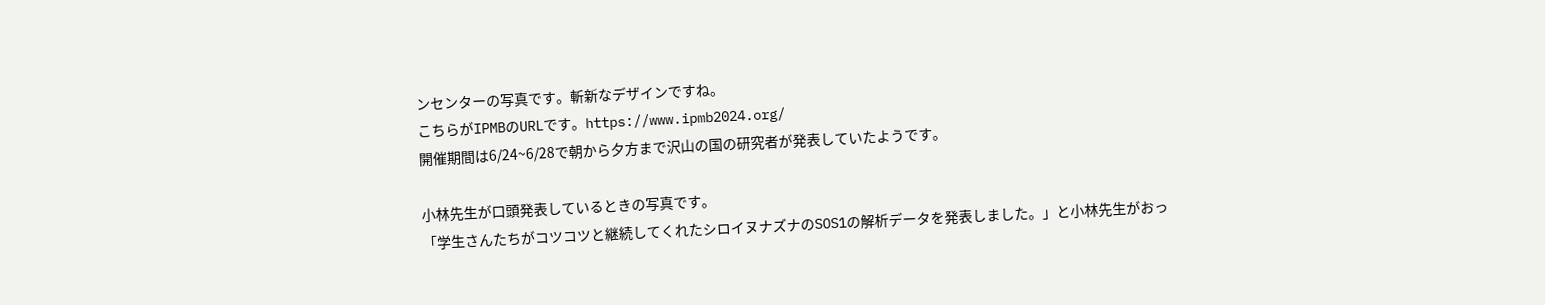ンセンターの写真です。斬新なデザインですね。
こちらがIPMBのURLです。https://www.ipmb2024.org/
開催期間は6/24~6/28で朝から夕方まで沢山の国の研究者が発表していたようです。

小林先生が口頭発表しているときの写真です。
「学生さんたちがコツコツと継続してくれたシロイヌナズナのSOS1の解析データを発表しました。」と小林先生がおっ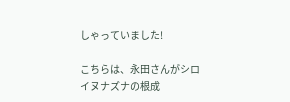しゃっていました!

こちらは、永田さんがシロイヌナズナの根成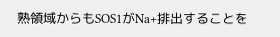熟領域からもSOS1がNa+排出することを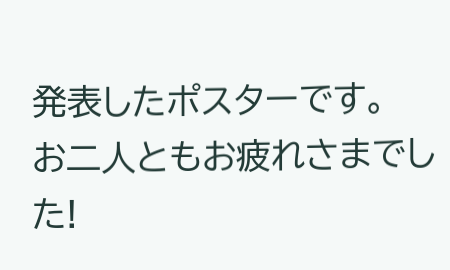発表したポスターです。
お二人ともお疲れさまでした!